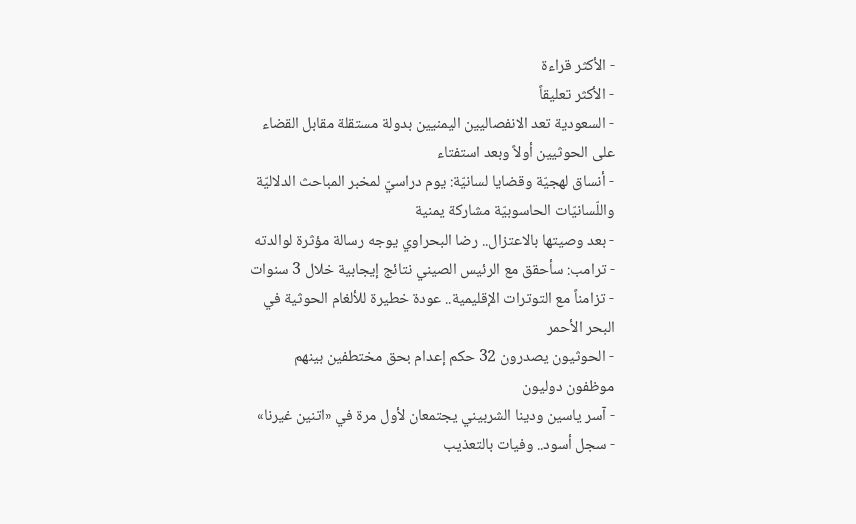- الأكثر قراءة
- الأكثر تعليقاً
- السعودية تعد الانفصاليين اليمنيين بدولة مستقلة مقابل القضاء على الحوثيين أولاً وبعد استفتاء
- أنساق لهجيّة وقضايا لسانيّة: يوم دراسيّ لمخبر المباحث الدلاليّة واللّسانيّات الحاسوبيّة مشاركة يمنية
- بعد وصيتها بالاعتزال.. رضا البحراوي يوجه رسالة مؤثرة لوالدته
- ترامب: سأحقق مع الرئيس الصيني نتائج إيجابية خلال 3 سنوات
- تزامناً مع التوترات الإقليمية.. عودة خطيرة للألغام الحوثية في البحر الأحمر
- الحوثيون يصدرون 32 حكم إعدام بحق مختطفين بينهم موظفون دوليون
- آسر ياسين ودينا الشربيني يجتمعان لأول مرة في «اتنين غيرنا»
- سجل أسود.. وفيات بالتعذيب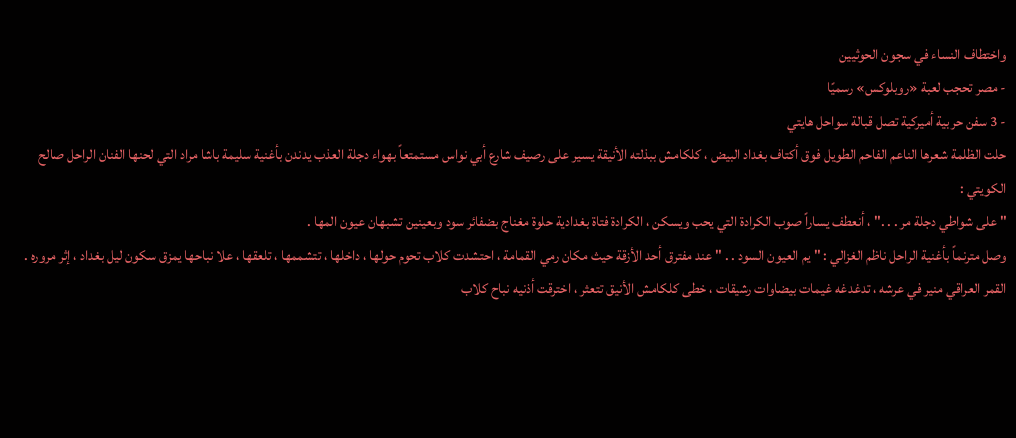واختطاف النساء في سجون الحوثيين
- مصر تحجب لعبة «روبلوكس» رسميًا
- 3 سفن حربية أميركية تصل قبالة سواحل هايتي
حلت الظلمة شعرها الناعم الفاحم الطويل فوق أكتاف بغداد البيض ، كلكامش ببذلته الأنيقة يسير على رصيف شارع أبي نواس مستمتعاً بهواء دجلة العذب يدندن بأغنية سليمة باشا مراد التي لحنها الفنان الراحل صالح الكويتي :
" على شواطي دجلة مر . . ." ، أنعطف يساراً صوب الكرادة التي يحب ويسكن ، الكرادة فتاة بغدادية حلوة مغناج بضفائر سود وبعينين تشبهان عيون المها .
وصل مترنماً بأغنية الراحل ناظم الغزالي : " يم العيون السود . . " عند مفترق أحد الأزقة حيث مكان رمي القمامة ، احتشدت كلاب تحوم حولها ، داخلها ، تتشممها ، تلعقها ، علا نباحها يمزق سكون ليل بغداد ، إثر مروره .
القمر العراقي منير في عرشه ، تدغدغه غيمات بيضاوات رشيقات ، خطى كلكامش الأنيق تتعثر ، اخترقت أذنيه نباح كلاب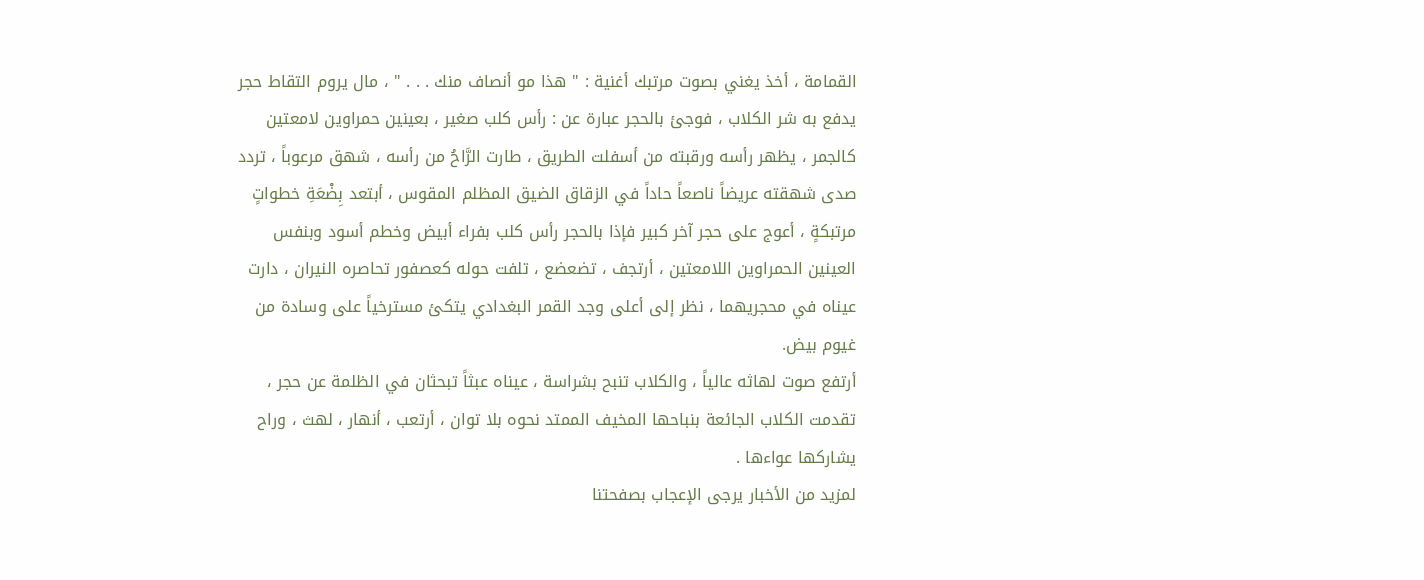القمامة ، أخذ يغني بصوت مرتبك أغنية : " هذا مو أنصاف منك . . . " ، مال يروم التقاط حجر يدفع به شر الكلاب ، فوجئ بالحجر عبارة عن : رأس كلب صغير ، بعينين حمراوين لامعتين كالجمر ، يظهر رأسه ورقبته من أسفلت الطريق ، طارت الرَّاحُ من رأسه ، شهق مرعوباً ، تردد صدى شهقته عريضاً ناصعاً حاداً في الزقاق الضيق المظلم المقوس ، أبتعد بِضْعَةِ خطواتٍ مرتبكةٍ ، أعوج على حجر آخر كبير فإذا بالحجر رأس كلب بفراء أبيض وخطم أسود وبنفس العينين الحمراوين اللامعتين ، أرتجف ، تضعضع ، تلفت حوله كعصفور تحاصره النيران ، دارت عيناه في محجريهما ، نظر إلى أعلى وجد القمر البغدادي يتكئ مسترخياً على وسادة من غيوم بيض.
أرتفع صوت لهاثه عالياً ، والكلاب تنبح بشراسة ، عيناه عبثاً تبحثان في الظلمة عن حجر ، تقدمت الكلاب الجائعة بنباحها المخيف الممتد نحوه بلا توان ، أرتعب ، أنهار ، لهث ، وراح يشاركها عواءها .
لمزيد من الأخبار يرجى الإعجاب بصفحتنا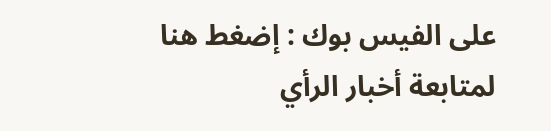على الفيس بوك : إضغط هنا
لمتابعة أخبار الرأي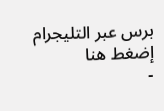برس عبر التليجرام إضغط هنا
-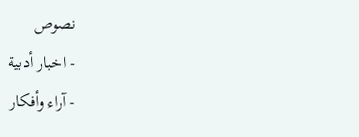نصوص
- اخبار أدبية
- آراء وأفكار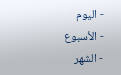- اليوم
- الأسبوع
- الشهر